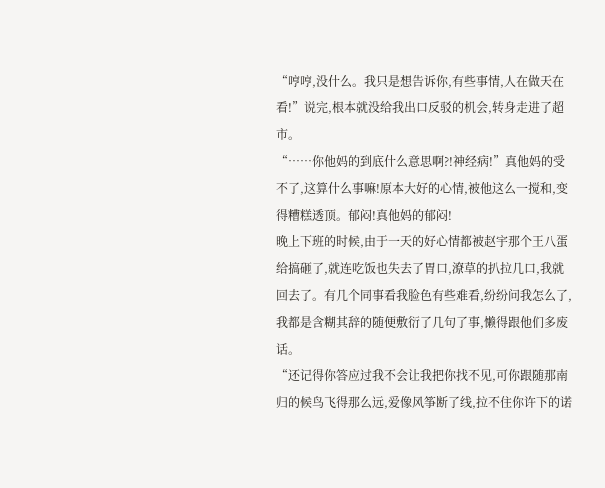“哼哼,没什么。我只是想告诉你,有些事情,人在做天在看!”说完,根本就没给我出口反驳的机会,转身走进了超市。
“……你他妈的到底什么意思啊?!神经病!”真他妈的受不了,这算什么事嘛!原本大好的心情,被他这么一搅和,变得糟糕透顶。郁闷!真他妈的郁闷!
晚上下班的时候,由于一天的好心情都被赵宇那个王八蛋给搞砸了,就连吃饭也失去了胃口,潦草的扒拉几口,我就回去了。有几个同事看我脸色有些难看,纷纷问我怎么了,我都是含糊其辞的随便敷衍了几句了事,懒得跟他们多废话。
“还记得你答应过我不会让我把你找不见,可你跟随那南归的候鸟飞得那么远,爱像风筝断了线,拉不住你许下的诺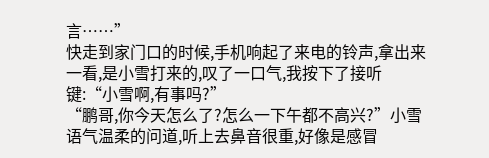言……”
快走到家门口的时候,手机响起了来电的铃声,拿出来一看,是小雪打来的,叹了一口气,我按下了接听键:“小雪啊,有事吗?”
“鹏哥,你今天怎么了?怎么一下午都不高兴?”小雪语气温柔的问道,听上去鼻音很重,好像是感冒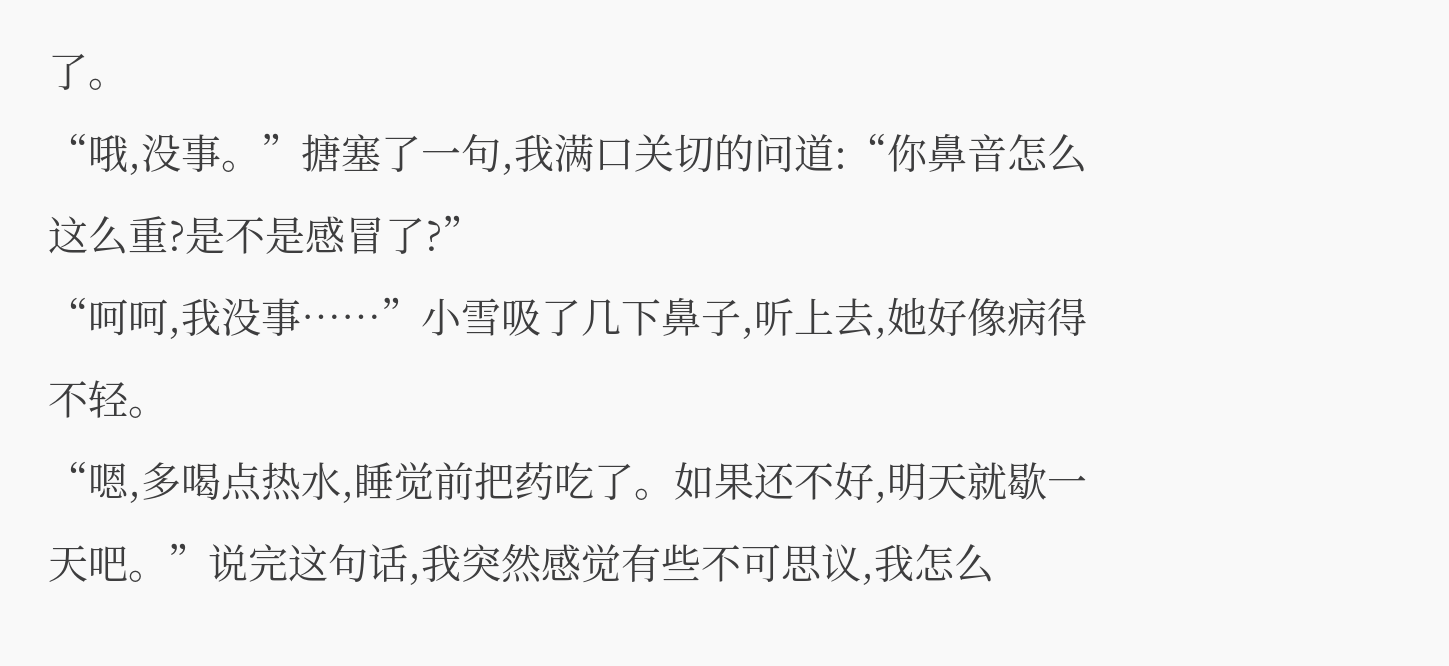了。
“哦,没事。”搪塞了一句,我满口关切的问道:“你鼻音怎么这么重?是不是感冒了?”
“呵呵,我没事……”小雪吸了几下鼻子,听上去,她好像病得不轻。
“嗯,多喝点热水,睡觉前把药吃了。如果还不好,明天就歇一天吧。”说完这句话,我突然感觉有些不可思议,我怎么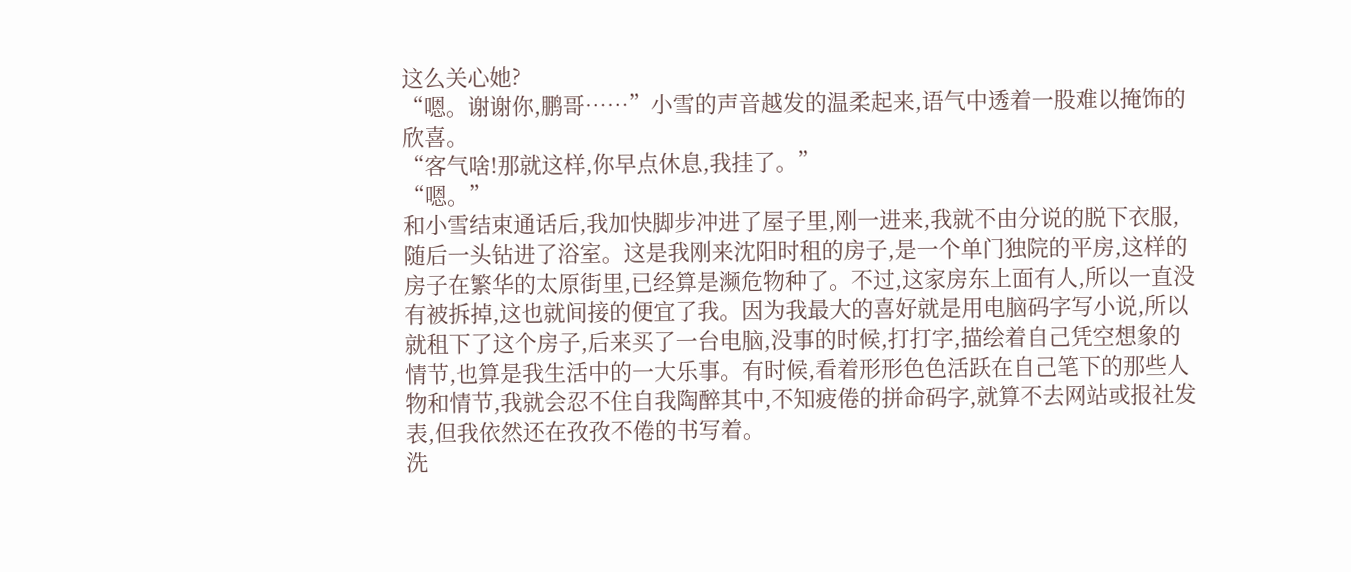这么关心她?
“嗯。谢谢你,鹏哥……”小雪的声音越发的温柔起来,语气中透着一股难以掩饰的欣喜。
“客气啥!那就这样,你早点休息,我挂了。”
“嗯。”
和小雪结束通话后,我加快脚步冲进了屋子里,刚一进来,我就不由分说的脱下衣服,随后一头钻进了浴室。这是我刚来沈阳时租的房子,是一个单门独院的平房,这样的房子在繁华的太原街里,已经算是濒危物种了。不过,这家房东上面有人,所以一直没有被拆掉,这也就间接的便宜了我。因为我最大的喜好就是用电脑码字写小说,所以就租下了这个房子,后来买了一台电脑,没事的时候,打打字,描绘着自己凭空想象的情节,也算是我生活中的一大乐事。有时候,看着形形色色活跃在自己笔下的那些人物和情节,我就会忍不住自我陶醉其中,不知疲倦的拼命码字,就算不去网站或报社发表,但我依然还在孜孜不倦的书写着。
洗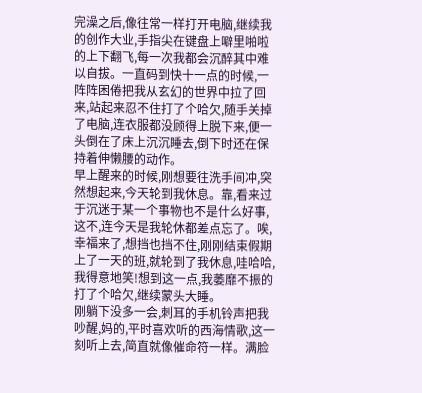完澡之后,像往常一样打开电脑,继续我的创作大业,手指尖在键盘上噼里啪啦的上下翻飞,每一次我都会沉醉其中难以自拔。一直码到快十一点的时候,一阵阵困倦把我从玄幻的世界中拉了回来,站起来忍不住打了个哈欠,随手关掉了电脑,连衣服都没顾得上脱下来,便一头倒在了床上沉沉睡去,倒下时还在保持着伸懒腰的动作。
早上醒来的时候,刚想要往洗手间冲,突然想起来,今天轮到我休息。靠,看来过于沉迷于某一个事物也不是什么好事,这不,连今天是我轮休都差点忘了。唉,幸福来了,想挡也挡不住,刚刚结束假期上了一天的班,就轮到了我休息,哇哈哈,我得意地笑!想到这一点,我萎靡不振的打了个哈欠,继续蒙头大睡。
刚躺下没多一会,刺耳的手机铃声把我吵醒,妈的,平时喜欢听的西海情歌,这一刻听上去,简直就像催命符一样。满脸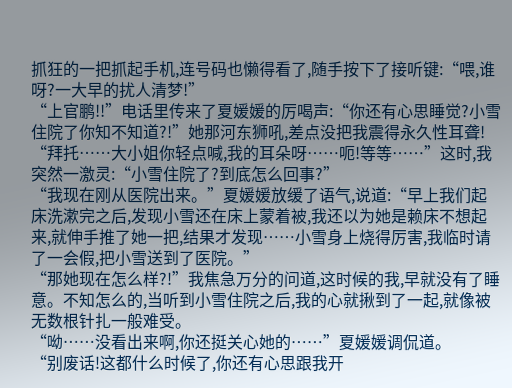抓狂的一把抓起手机,连号码也懒得看了,随手按下了接听键:“喂,谁呀?一大早的扰人清梦!”
“上官鹏!!”电话里传来了夏媛媛的厉喝声:“你还有心思睡觉?小雪住院了你知不知道?!”她那河东狮吼,差点没把我震得永久性耳聋!
“拜托……大小姐你轻点喊,我的耳朵呀……呃!等等……”这时,我突然一激灵:“小雪住院了?到底怎么回事?”
“我现在刚从医院出来。”夏媛媛放缓了语气,说道:“早上我们起床洗漱完之后,发现小雪还在床上蒙着被,我还以为她是赖床不想起来,就伸手推了她一把,结果才发现……小雪身上烧得厉害,我临时请了一会假,把小雪送到了医院。”
“那她现在怎么样?!”我焦急万分的问道,这时候的我,早就没有了睡意。不知怎么的,当听到小雪住院之后,我的心就揪到了一起,就像被无数根针扎一般难受。
“呦……没看出来啊,你还挺关心她的……”夏媛媛调侃道。
“别废话!这都什么时候了,你还有心思跟我开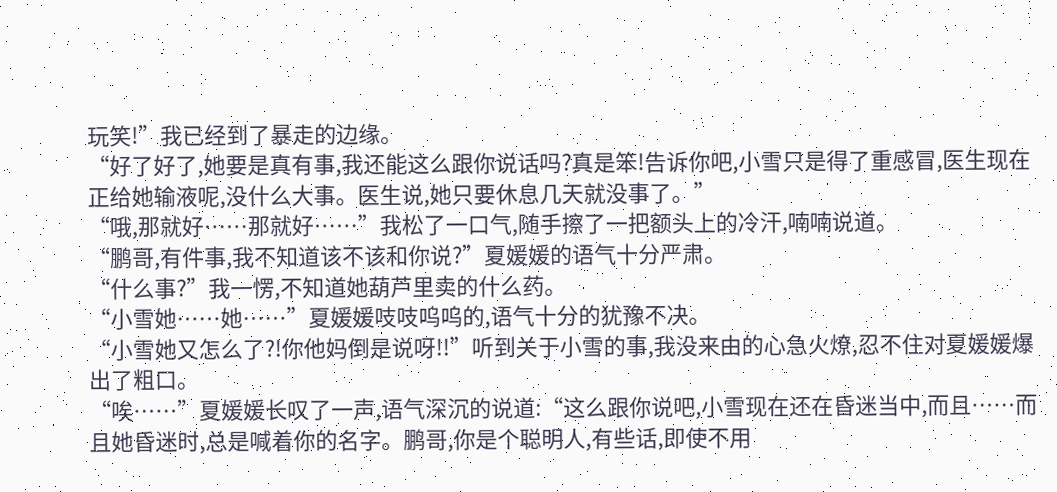玩笑!”我已经到了暴走的边缘。
“好了好了,她要是真有事,我还能这么跟你说话吗?真是笨!告诉你吧,小雪只是得了重感冒,医生现在正给她输液呢,没什么大事。医生说,她只要休息几天就没事了。”
“哦,那就好……那就好……”我松了一口气,随手擦了一把额头上的冷汗,喃喃说道。
“鹏哥,有件事,我不知道该不该和你说?”夏媛媛的语气十分严肃。
“什么事?”我一愣,不知道她葫芦里卖的什么药。
“小雪她……她……”夏媛媛吱吱呜呜的,语气十分的犹豫不决。
“小雪她又怎么了?!你他妈倒是说呀!!”听到关于小雪的事,我没来由的心急火燎,忍不住对夏媛媛爆出了粗口。
“唉……”夏媛媛长叹了一声,语气深沉的说道:“这么跟你说吧,小雪现在还在昏迷当中,而且……而且她昏迷时,总是喊着你的名字。鹏哥,你是个聪明人,有些话,即使不用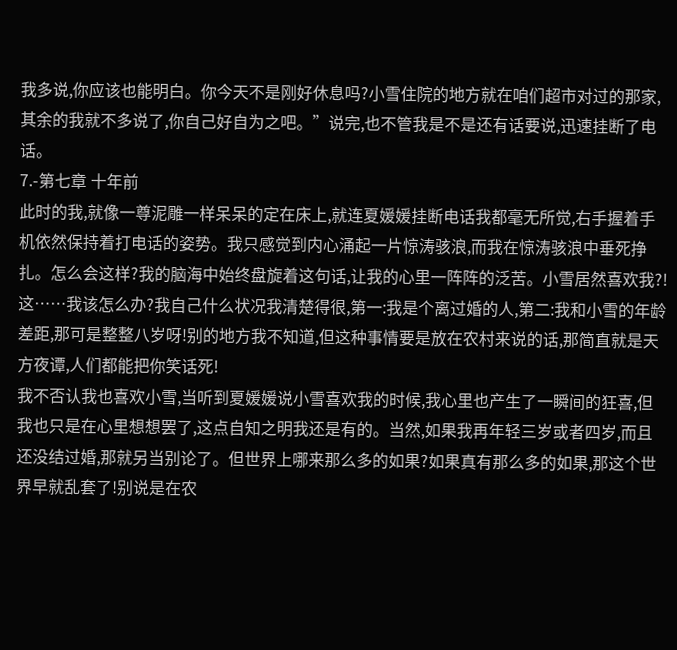我多说,你应该也能明白。你今天不是刚好休息吗?小雪住院的地方就在咱们超市对过的那家,其余的我就不多说了,你自己好自为之吧。”说完,也不管我是不是还有话要说,迅速挂断了电话。
7.-第七章 十年前
此时的我,就像一尊泥雕一样呆呆的定在床上,就连夏媛媛挂断电话我都毫无所觉,右手握着手机依然保持着打电话的姿势。我只感觉到内心涌起一片惊涛骇浪,而我在惊涛骇浪中垂死挣扎。怎么会这样?我的脑海中始终盘旋着这句话,让我的心里一阵阵的泛苦。小雪居然喜欢我?!这……我该怎么办?我自己什么状况我清楚得很,第一:我是个离过婚的人,第二:我和小雪的年龄差距,那可是整整八岁呀!别的地方我不知道,但这种事情要是放在农村来说的话,那简直就是天方夜谭,人们都能把你笑话死!
我不否认我也喜欢小雪,当听到夏媛媛说小雪喜欢我的时候,我心里也产生了一瞬间的狂喜,但我也只是在心里想想罢了,这点自知之明我还是有的。当然,如果我再年轻三岁或者四岁,而且还没结过婚,那就另当别论了。但世界上哪来那么多的如果?如果真有那么多的如果,那这个世界早就乱套了!别说是在农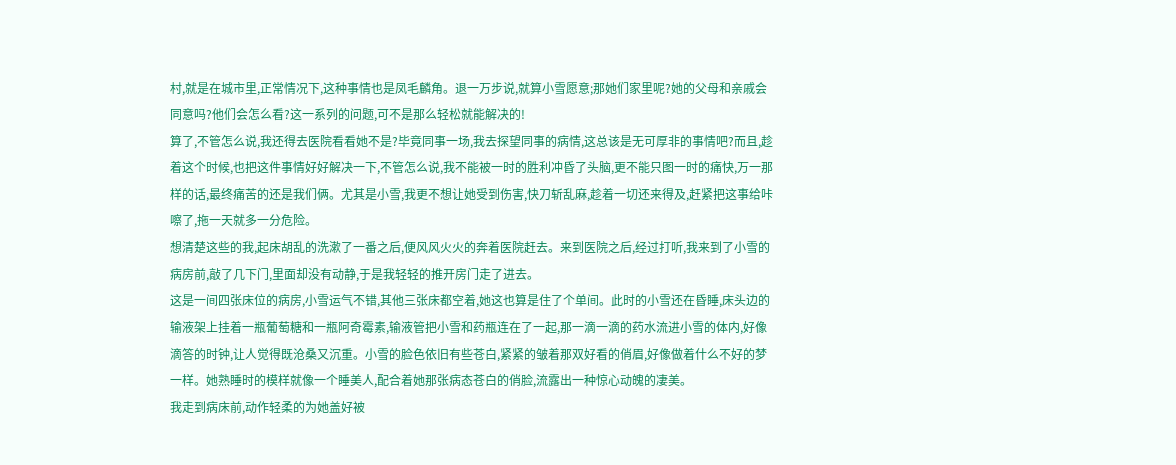村,就是在城市里,正常情况下,这种事情也是凤毛麟角。退一万步说,就算小雪愿意;那她们家里呢?她的父母和亲戚会同意吗?他们会怎么看?这一系列的问题,可不是那么轻松就能解决的!
算了,不管怎么说,我还得去医院看看她不是?毕竟同事一场,我去探望同事的病情,这总该是无可厚非的事情吧?而且,趁着这个时候,也把这件事情好好解决一下,不管怎么说,我不能被一时的胜利冲昏了头脑,更不能只图一时的痛快,万一那样的话,最终痛苦的还是我们俩。尤其是小雪,我更不想让她受到伤害,快刀斩乱麻,趁着一切还来得及,赶紧把这事给咔嚓了,拖一天就多一分危险。
想清楚这些的我,起床胡乱的洗漱了一番之后,便风风火火的奔着医院赶去。来到医院之后,经过打听,我来到了小雪的病房前,敲了几下门,里面却没有动静,于是我轻轻的推开房门走了进去。
这是一间四张床位的病房,小雪运气不错,其他三张床都空着,她这也算是住了个单间。此时的小雪还在昏睡,床头边的输液架上挂着一瓶葡萄糖和一瓶阿奇霉素,输液管把小雪和药瓶连在了一起,那一滴一滴的药水流进小雪的体内,好像滴答的时钟,让人觉得既沧桑又沉重。小雪的脸色依旧有些苍白,紧紧的皱着那双好看的俏眉,好像做着什么不好的梦一样。她熟睡时的模样就像一个睡美人,配合着她那张病态苍白的俏脸,流露出一种惊心动魄的凄美。
我走到病床前,动作轻柔的为她盖好被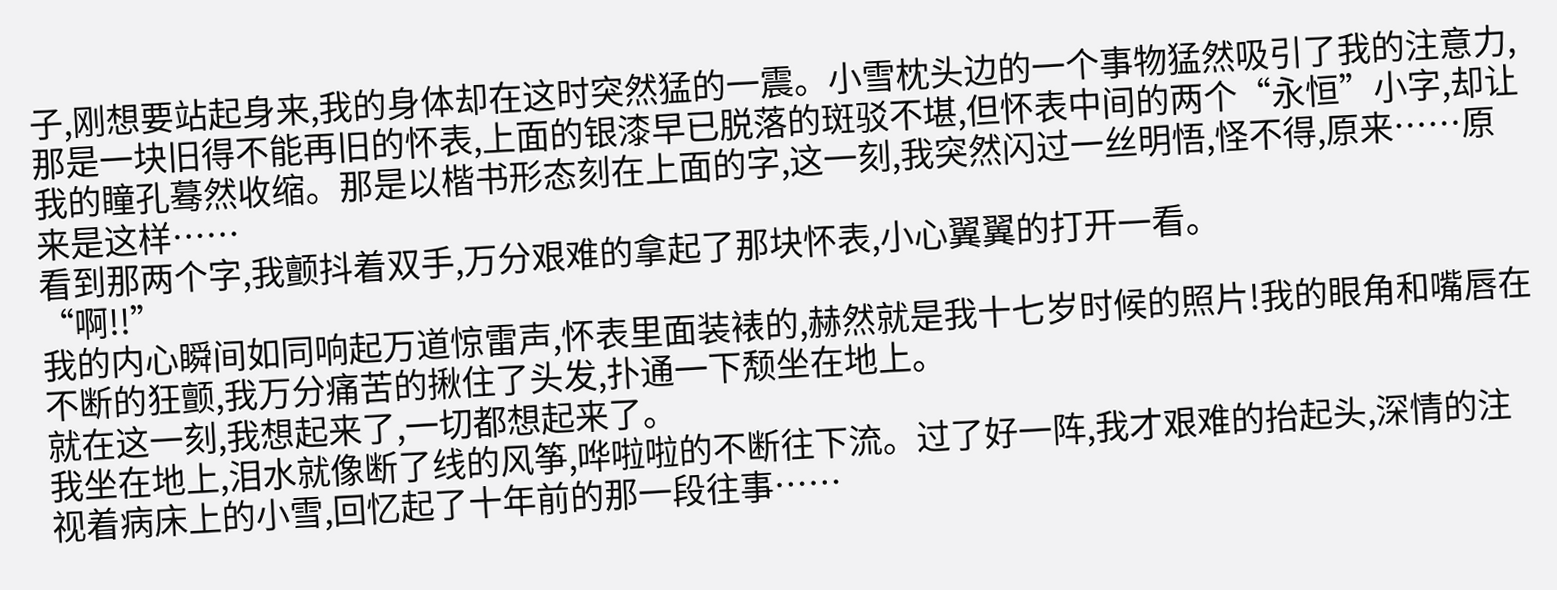子,刚想要站起身来,我的身体却在这时突然猛的一震。小雪枕头边的一个事物猛然吸引了我的注意力,那是一块旧得不能再旧的怀表,上面的银漆早已脱落的斑驳不堪,但怀表中间的两个“永恒”小字,却让我的瞳孔蓦然收缩。那是以楷书形态刻在上面的字,这一刻,我突然闪过一丝明悟,怪不得,原来……原来是这样……
看到那两个字,我颤抖着双手,万分艰难的拿起了那块怀表,小心翼翼的打开一看。
“啊!!”
我的内心瞬间如同响起万道惊雷声,怀表里面装裱的,赫然就是我十七岁时候的照片!我的眼角和嘴唇在不断的狂颤,我万分痛苦的揪住了头发,扑通一下颓坐在地上。
就在这一刻,我想起来了,一切都想起来了。
我坐在地上,泪水就像断了线的风筝,哗啦啦的不断往下流。过了好一阵,我才艰难的抬起头,深情的注视着病床上的小雪,回忆起了十年前的那一段往事……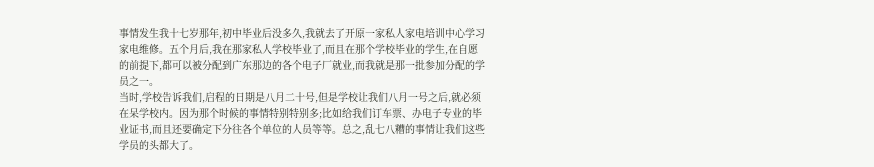事情发生我十七岁那年,初中毕业后没多久,我就去了开原一家私人家电培训中心学习家电维修。五个月后,我在那家私人学校毕业了,而且在那个学校毕业的学生,在自愿的前提下,都可以被分配到广东那边的各个电子厂就业,而我就是那一批参加分配的学员之一。
当时,学校告诉我们,启程的日期是八月二十号,但是学校让我们八月一号之后,就必须在呆学校内。因为那个时候的事情特别特别多;比如给我们订车票、办电子专业的毕业证书,而且还要确定下分往各个单位的人员等等。总之,乱七八糟的事情让我们这些学员的头都大了。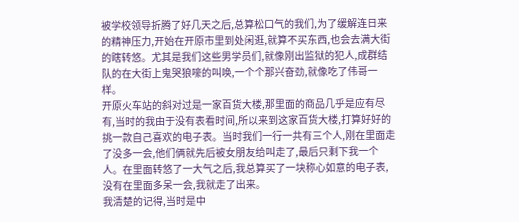被学校领导折腾了好几天之后,总算松口气的我们,为了缓解连日来的精神压力,开始在开原市里到处闲逛,就算不买东西,也会去满大街的瞎转悠。尤其是我们这些男学员们,就像刚出监狱的犯人,成群结队的在大街上鬼哭狼嚎的叫唤,一个个那兴奋劲,就像吃了伟哥一样。
开原火车站的斜对过是一家百货大楼,那里面的商品几乎是应有尽有,当时的我由于没有表看时间,所以来到这家百货大楼,打算好好的挑一款自己喜欢的电子表。当时我们一行一共有三个人,刚在里面走了没多一会,他们俩就先后被女朋友给叫走了,最后只剩下我一个人。在里面转悠了一大气之后,我总算买了一块称心如意的电子表,没有在里面多呆一会,我就走了出来。
我清楚的记得,当时是中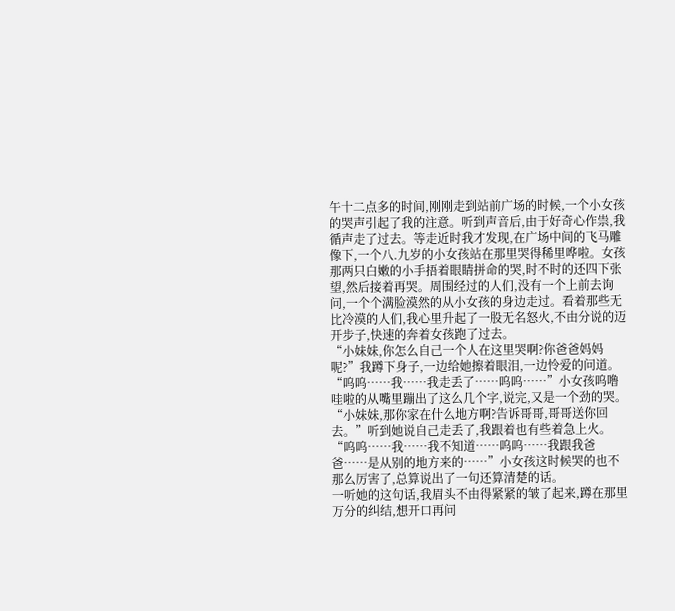午十二点多的时间,刚刚走到站前广场的时候,一个小女孩的哭声引起了我的注意。听到声音后,由于好奇心作祟,我循声走了过去。等走近时我才发现,在广场中间的飞马雕像下,一个八.九岁的小女孩站在那里哭得稀里哗啦。女孩那两只白嫩的小手捂着眼睛拼命的哭,时不时的还四下张望,然后接着再哭。周围经过的人们,没有一个上前去询问,一个个满脸漠然的从小女孩的身边走过。看着那些无比冷漠的人们,我心里升起了一股无名怒火,不由分说的迈开步子,快速的奔着女孩跑了过去。
“小妹妹,你怎么自己一个人在这里哭啊?你爸爸妈妈呢?”我蹲下身子,一边给她擦着眼泪,一边怜爱的问道。
“呜呜……我……我走丢了……呜呜……”小女孩呜噜哇啦的从嘴里蹦出了这么几个字,说完,又是一个劲的哭。
“小妹妹,那你家在什么地方啊?告诉哥哥,哥哥送你回去。”听到她说自己走丢了,我跟着也有些着急上火。
“呜呜……我……我不知道……呜呜……我跟我爸爸……是从别的地方来的……”小女孩这时候哭的也不那么厉害了,总算说出了一句还算清楚的话。
一听她的这句话,我眉头不由得紧紧的皱了起来,蹲在那里万分的纠结,想开口再问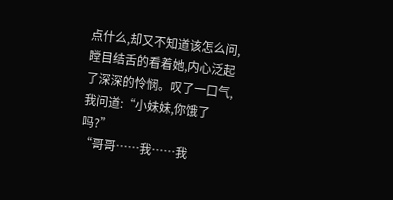点什么,却又不知道该怎么问,瞠目结舌的看着她,内心泛起了深深的怜悯。叹了一口气,我问道:“小妹妹,你饿了吗?”
“哥哥……我……我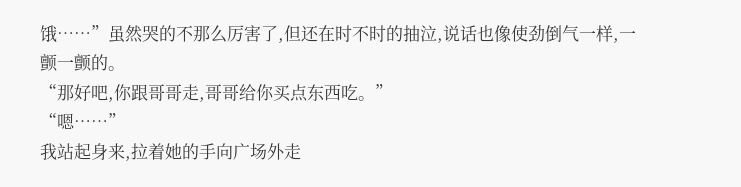饿……”虽然哭的不那么厉害了,但还在时不时的抽泣,说话也像使劲倒气一样,一颤一颤的。
“那好吧,你跟哥哥走,哥哥给你买点东西吃。”
“嗯……”
我站起身来,拉着她的手向广场外走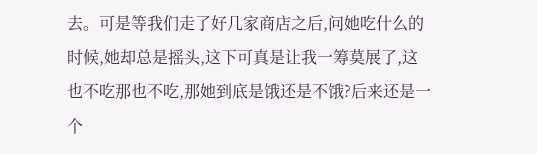去。可是等我们走了好几家商店之后,问她吃什么的时候,她却总是摇头,这下可真是让我一筹莫展了,这也不吃那也不吃,那她到底是饿还是不饿?后来还是一个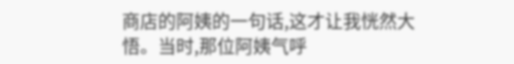商店的阿姨的一句话,这才让我恍然大悟。当时,那位阿姨气呼